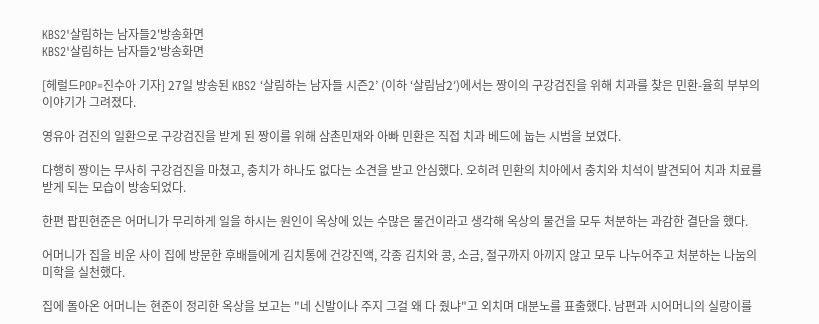KBS2'살림하는 남자들2'방송화면
KBS2'살림하는 남자들2'방송화면

[헤럴드POP=진수아 기자] 27일 방송된 KBS2 ‘살림하는 남자들 시즌2’ (이하 ‘살림남2′)에서는 짱이의 구강검진을 위해 치과를 찾은 민환-율희 부부의 이야기가 그려졌다.

영유아 검진의 일환으로 구강검진을 받게 된 짱이를 위해 삼촌민재와 아빠 민환은 직접 치과 베드에 눕는 시범을 보였다.

다행히 짱이는 무사히 구강검진을 마쳤고, 충치가 하나도 없다는 소견을 받고 안심했다. 오히려 민환의 치아에서 충치와 치석이 발견되어 치과 치료를 받게 되는 모습이 방송되었다.

한편 팝핀현준은 어머니가 무리하게 일을 하시는 원인이 옥상에 있는 수많은 물건이라고 생각해 옥상의 물건을 모두 처분하는 과감한 결단을 했다.

어머니가 집을 비운 사이 집에 방문한 후배들에게 김치통에 건강진액, 각종 김치와 콩, 소금, 절구까지 아끼지 않고 모두 나누어주고 처분하는 나눔의 미학을 실천했다.

집에 돌아온 어머니는 현준이 정리한 옥상을 보고는 "네 신발이나 주지 그걸 왜 다 줬냐"고 외치며 대분노를 표출했다. 남편과 시어머니의 실랑이를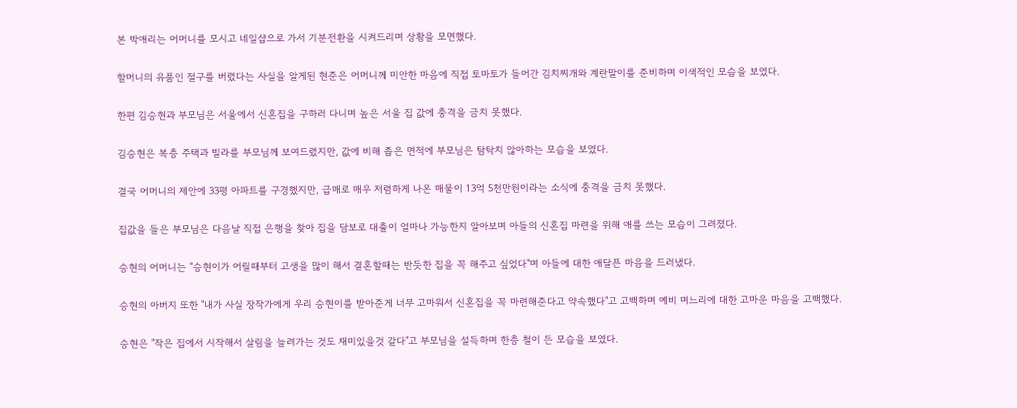본 박애리는 어머니를 모시고 네일샵으로 가서 기분전환을 시켜드리며 상황을 모면했다.

할머니의 유품인 절구를 버렸다는 사실을 알게된 현준은 어머니께 미안한 마음에 직접 토마토가 들어간 김치찌개와 계란말이를 준비하며 이색적인 모습을 보였다.

한편 김승현과 부모님은 서울에서 신혼집을 구하러 다니며 높은 서울 집 값에 충격을 금치 못했다.

김승현은 복층 주택과 빌라를 부모님께 보여드렸지만, 값에 비해 좁은 면적에 부모님은 탐탁치 않아하는 모습을 보였다.

결국 어머니의 제안에 33평 아파트를 구경했지만, 급매로 매우 저렴하게 나온 매물이 13억 5천만원이라는 소식에 충격을 금치 못했다.

집값을 들은 부모님은 다음날 직접 은행을 찾아 집을 담보로 대출이 얼마나 가능한지 알아보며 아들의 신혼집 마련을 위해 애를 쓰는 모습이 그려졌다.

승현의 어머니는 "승현이가 어릴때부터 고생을 많이 해서 결혼할때는 반듯한 집을 꼭 해주고 싶었다"며 아들에 대한 애달픈 마음을 드러냈다.

승현의 아버지 또한 "내가 사실 장작가에게 우리 승현이를 받아준게 너무 고마워서 신혼집을 꼭 마련해준다고 약속했다"고 고백하며 예비 며느리에 대한 고마운 마음을 고백했다.

승현은 "작은 집에서 시작해서 살림을 늘려가는 것도 재미있을것 같다"고 부모님을 설득하며 한층 철이 든 모습을 보였다.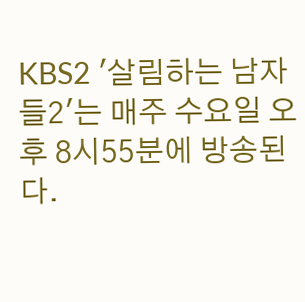KBS2 '살림하는 남자들2'는 매주 수요일 오후 8시55분에 방송된다.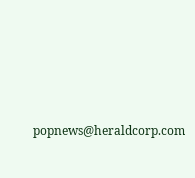popnews@heraldcorp.com